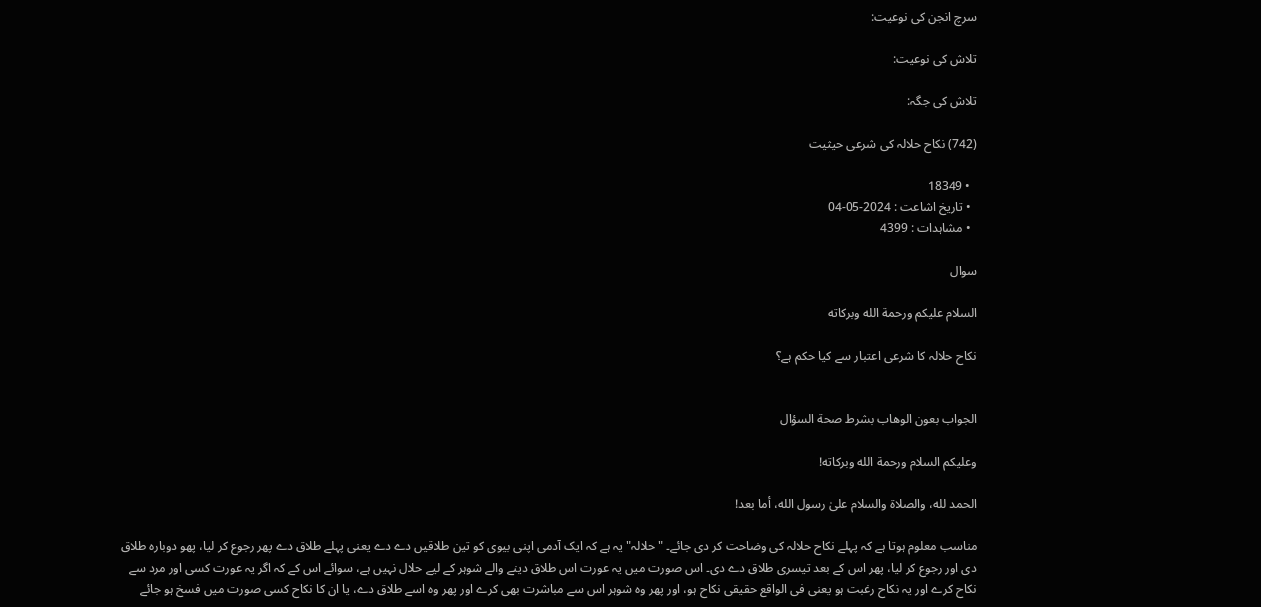سرچ انجن کی نوعیت:

تلاش کی نوعیت:

تلاش کی جگہ:

(742) نکاح حلالہ کی شرعی حیثیت

  • 18349
  • تاریخ اشاعت : 2024-05-04
  • مشاہدات : 4399

سوال

السلام عليكم ورحمة الله وبركاته

نکاح حلالہ کا شرعی اعتبار سے کیا حکم ہے؟


الجواب بعون الوهاب بشرط صحة السؤال

وعلیکم السلام ورحمة الله وبرکاته!

الحمد لله، والصلاة والسلام علىٰ رسول الله، أما بعد!

مناسب معلوم ہوتا ہے کہ پہلے نکاح حلالہ کی وضاحت کر دی جائے۔ "حلالہ" یہ ہے کہ ایک آدمی اپنی بیوی کو تین طلاقیں دے دے یعنی پہلے طلاق دے پھر رجوع کر لیا، پھو دوبارہ طلاق دی اور رجوع کر لیا، پھر اس کے بعد تیسری طلاق دے دی۔ اس صورت میں یہ عورت اس طلاق دینے والے شوہر کے لیے حلال نہیں ہے، سوائے اس کے کہ اگر یہ عورت کسی اور مرد سے نکاح کرے اور یہ نکاح رغبت ہو یعنی فی الواقع حقیقی نکاح ہو، اور پھر وہ شوہر اس سے مباشرت بھی کرے اور پھر وہ اسے طلاق دے، یا ان کا نکاح کسی صورت میں فسخ ہو جائے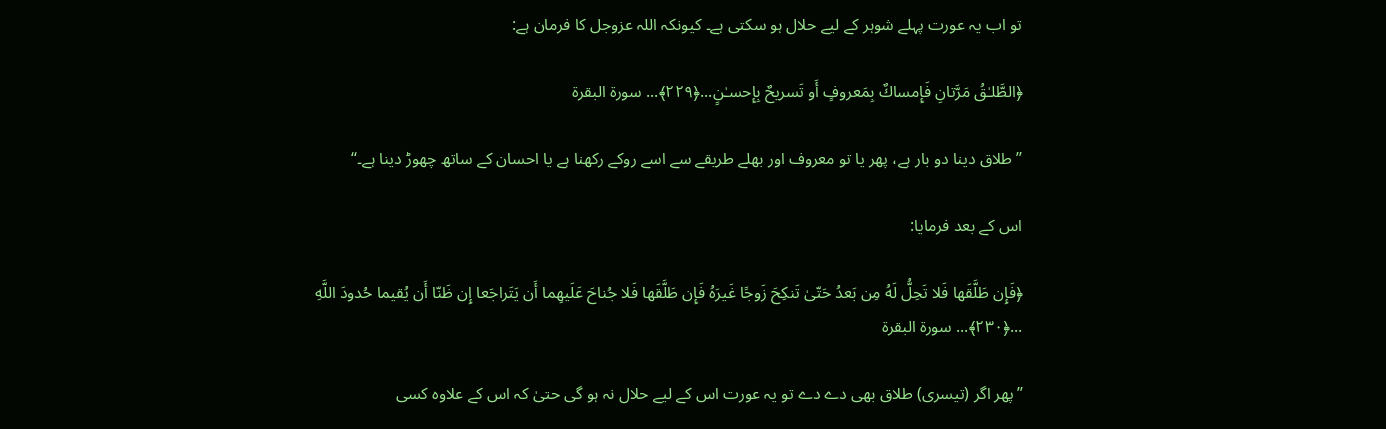تو اب یہ عورت پہلے شوہر کے لیے حلال ہو سکتی ہے۔ کیونکہ اللہ عزوجل کا فرمان ہے:

﴿الطَّلـٰقُ مَرَّتانِ فَإِمساكٌ بِمَعروفٍ أَو تَسريحٌ بِإِحسـٰنٍ...﴿٢٢٩﴾... سورة البقرة

’’طلاق دینا دو بار ہے، پھر یا تو معروف اور بھلے طریقے سے اسے روکے رکھنا ہے یا احسان کے ساتھ چھوڑ دینا ہے۔‘‘

اس کے بعد فرمایا:

﴿فَإِن طَلَّقَها فَلا تَحِلُّ لَهُ مِن بَعدُ حَتّىٰ تَنكِحَ زَوجًا غَيرَهُ فَإِن طَلَّقَها فَلا جُناحَ عَلَيهِما أَن يَتَراجَعا إِن ظَنّا أَن يُقيما حُدودَ اللَّهِ ...﴿٢٣٠﴾... سورة البقرة

’’پھر اگر (تیسری) طلاق بھی دے دے تو یہ عورت اس کے لیے حلال نہ ہو گی حتیٰ کہ اس کے علاوہ کسی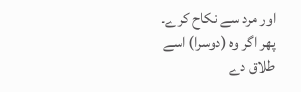اور مرد سے نکاح کرے۔ پھر اگر وہ (دوسرا) اسے طلاق دے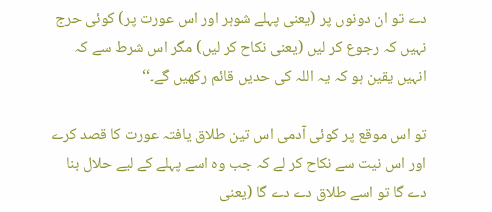دے تو ان دونوں پر (یعنی پہلے شوہر اور اس عورت پر) کوئی حرج نہیں کہ رجوع کر لیں (یعنی نکاح کر لیں) مگر اس شرط سے کہ انہیں یقین ہو کہ یہ اللہ کی حدیں قائم رکھیں گے۔‘‘

تو اس موقع پر کوئی آدمی اس تین طلاق یافتہ عورت کا قصد کرے اور اس نیت سے نکاح کر لے کہ جب وہ اسے پہلے کے لیے حلال بنا دے گا تو اسے طلاق دے دے گا (یعنی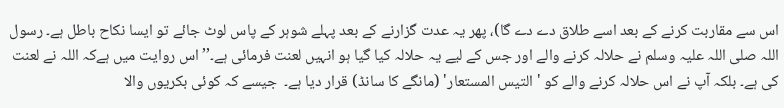اس سے مقاربت کرنے کے بعد اسے طلاق دے دے گا)، پھر یہ عدت گزارنے کے بعد پہلے شوہر کے پاس لوٹ جائے تو ایسا نکاح باطل ہے۔ رسول اللہ صلی اللہ علیہ وسلم نے حلالہ کرنے والے اور جس کے لیے یہ حلالہ کیا گیا ہو انہیں لعنت فرمائی ہے۔’’اس روایت میں ہےکہ اللہ نے لعنت کی ہے۔ بلکہ آپ نے اس حلالہ کرنے والے کو ' التيس المستعار' (مانگے کا سانڈ) قرار دیا ہے۔  جیسے کہ کوئی بکریوں والا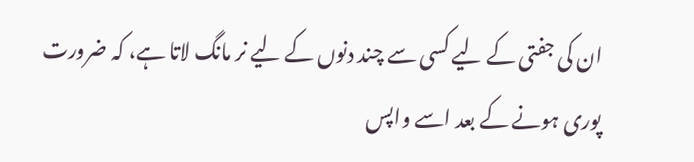ان کی جفتی کے لیے کسی سے چند دنوں کے لیے نر مانگ لاتا ہے، کہ ضرورت پوری ہونے کے بعد اسے واپس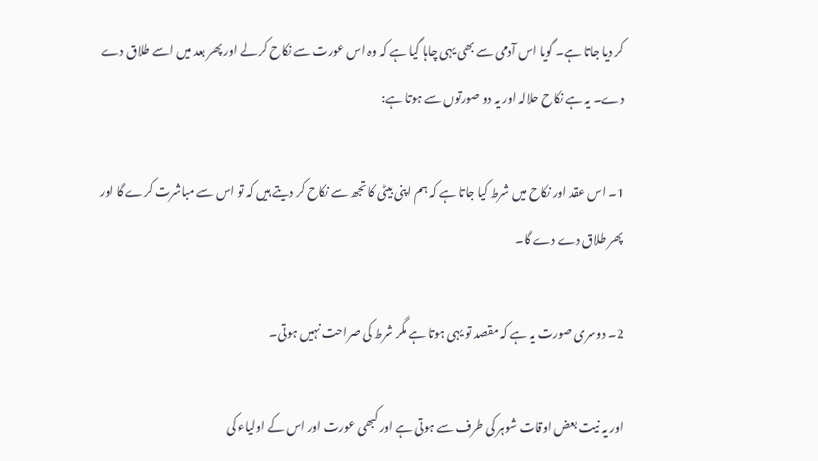کر دیا جاتا ہے۔ گویا اس آدمی سے بھی یہی چاہا گیا ہے کہ وہ اس عورت سے نکاح کر لے اور پھر بعد میں اسے طلاق دے دے۔ یہ ہے نکاح حلالہ اور یہ دو صورتوں سے ہوتا ہے:

1۔ اس عقد اور نکاح میں شرط کیا جاتا ہے کہ ہم اپنی بیٹی کا تجھ سے نکاح کر دیتے ہیں کہ تو اس سے مباشرت کرے گا اور پھر طلاق دے دے گا۔

2۔ دوسری صورت یہ ہے کہ مقصد تو یہی ہوتا ہے مگر شرط کی صراحت نہیں ہوتی۔

اور یہ نیت بعض اوقات شوہر کی طرف سے ہوتی ہے اور کبھی عورت اور اس کے اولیاء کی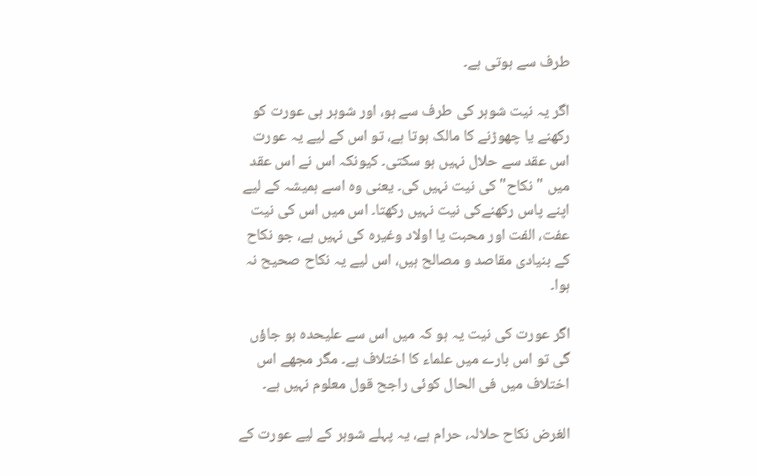طرف سے ہوتی ہے۔

اگر یہ نیت شوہر کی طرف سے ہو، اور شوہر ہی عورت کو رکھنے یا چھوڑنے کا مالک ہوتا ہے، تو اس کے لیے یہ عورت اس عقد سے حلال نہیں ہو سکتی۔ کیونکہ اس نے اس عقد میں "نکاح" کی نیت نہیں کی۔ یعنی وہ اسے ہمیشہ کے لیے اپنے پاس رکھنےکی نیت نہیں رکھتا۔ اس میں اس کی نیت عفت، الفت اور محبت یا اولاد وغیرہ کی نہیں ہے، جو نکاح کے بنیادی مقاصد و مصالح ہیں، اس لیے یہ نکاح صحیح نہ ہوا۔

اگر عورت کی نیت یہ ہو کہ میں اس سے علیحدہ ہو جاؤں گی تو اس بارے میں علماء کا اختلاف ہے۔ مگر مجھے اس اختلاف میں فی الحال کوئی راجح قول معلوم نہیں ہے۔

الغرض نکاح حلالہ، حرام ہے، یہ پہلے شوہر کے لیے عورت کے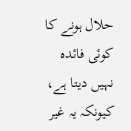حلال ہونے کا کوئی فائدہ نہیں دیتا ہے، کیونکہ یہ غیر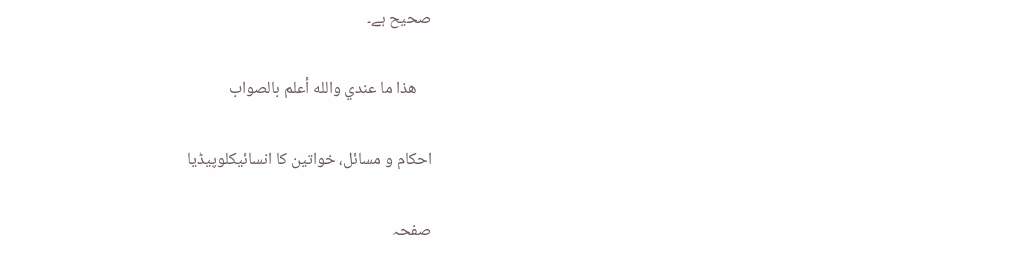صحیح ہے۔

    ھذا ما عندي والله أعلم بالصواب

احکام و مسائل، خواتین کا انسائیکلوپیڈیا

صفحہ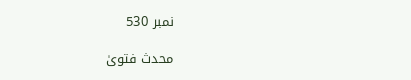نمبر 530

محدث فتویٰ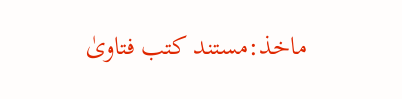ماخذ:مستند کتب فتاویٰ